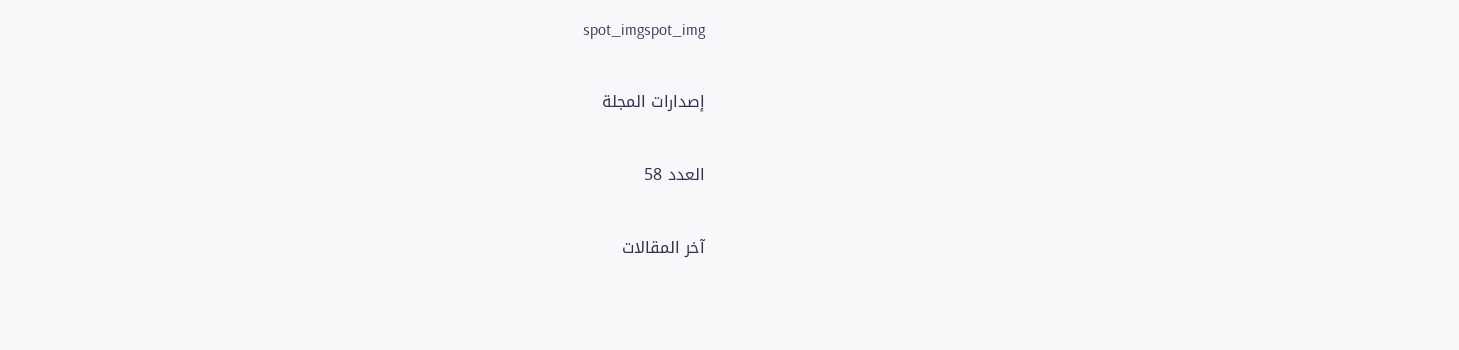spot_imgspot_img

إصدارات المجلة

العدد 58

آخر المقالات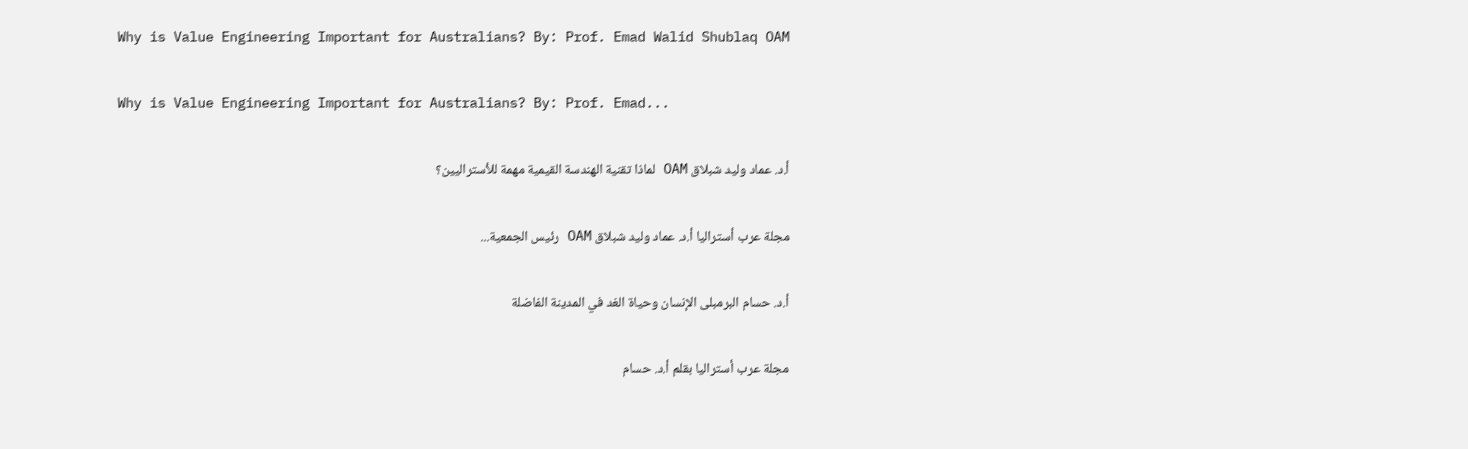Why is Value Engineering Important for Australians? By: Prof. Emad Walid Shublaq OAM

Why is Value Engineering Important for Australians? By: Prof. Emad...

أ.د. عماد وليد شبلاق OAM لماذا تقنية الهندسة القيمية مهمة للأستراليين؟

مجلة عرب أستراليا أ.د. عماد وليد شبلاق OAM رئيس الجمعية...

أ.د. حسام البرمبلى الإنسان وحياة الغد في المدينة الفاضلة

مجلة عرب أستراليا بقلم أ.د. حسام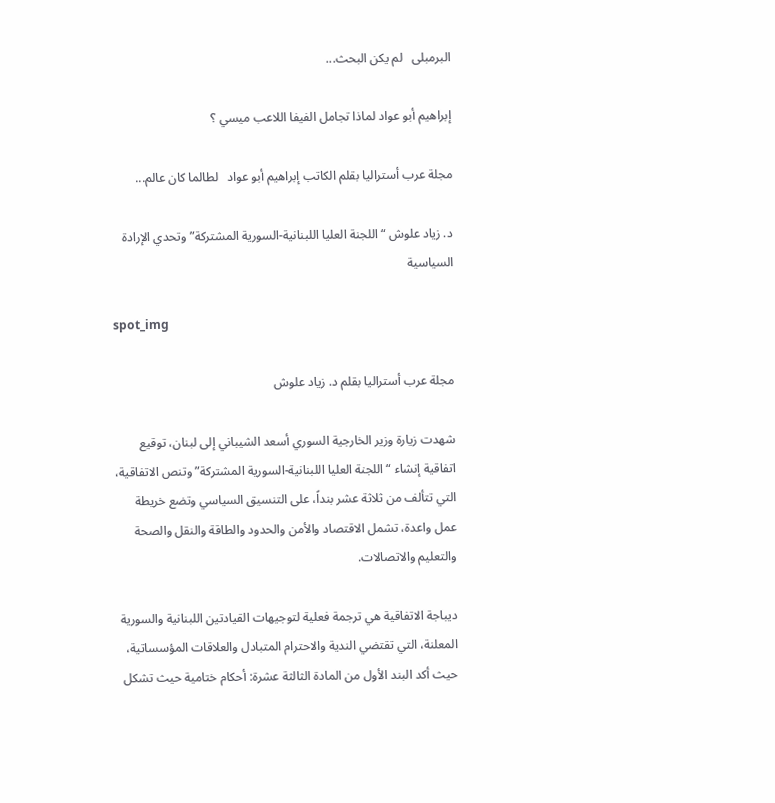البرمبلى   لم يكن البحث...

إبراهيم أبو عواد لماذا تجامل الفيفا اللاعب ميسي ؟

مجلة عرب أستراليا بقلم الكاتب إبراهيم أبو عواد   لطالما كان عالم...

د. زياد علوش “اللجنة العليا اللبنانية-السورية المشتركة” وتحدي الإرادة السياسية

spot_img

مجلة عرب أستراليا بقلم د. زياد علوش

شهدت زيارة وزير الخارجية السوري أسعد الشيباني إلى لبنان، توقيع اتفاقية إنشاء “اللجنة العليا اللبنانية-السورية المشتركة” وتنص الاتفاقية، التي تتألف من ثلاثة عشر بنداً، على التنسيق السياسي وتضع خريطة عمل واعدة، تشمل الاقتصاد والأمن والحدود والطاقة والنقل والصحة والتعليم والاتصالات.

ديباجة الاتفاقية هي ترجمة فعلية لتوجيهات القيادتين اللبنانية والسورية المعلنة، التي تقتضي الندية والاحترام المتبادل والعلاقات المؤسساتية، حيث أكد البند الأول من المادة الثالثة عشرة: أحكام ختامية حيث تشكل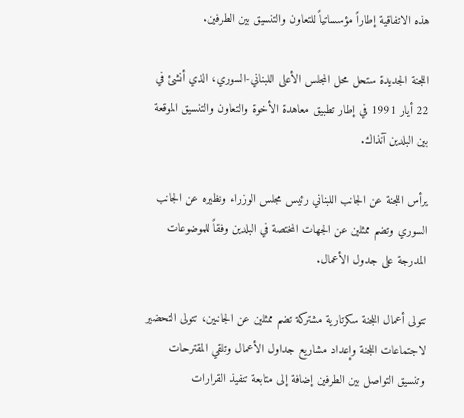هذه الاتفاقية إطاراً مؤسساتياً للتعاون والتنسيق بين الطرفين.

اللجنة الجديدة ستحل محل المجلس الأعلى اللبناني-السوري، الذي أنشئ في 22 أيار 1991 في إطار تطبيق معاهدة الأخوة والتعاون والتنسيق الموقعة بين البلدين آنذاك.

يرأس اللجنة عن الجانب اللبناني رئيس مجلس الوزراء ونظيره عن الجانب السوري وتضم ممثلين عن الجهات المختصة في البلدين وفقاً للموضوعات المدرجة على جدول الأعمال.

تتولى أعمال اللجنة سكرتارية مشتركة تضم ممثلين عن الجانبين، تتولى التحضير لاجتماعات اللجنة وإعداد مشاريع جداول الأعمال وتلقي المقترحات وتنسيق التواصل بين الطرفين إضافة إلى متابعة تنفيذ القرارات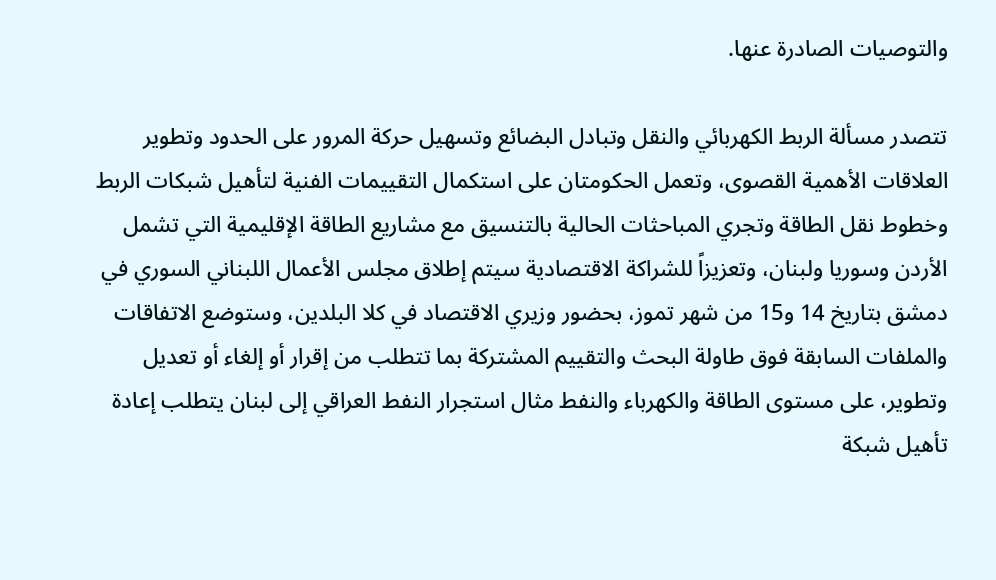والتوصيات الصادرة عنها.

تتصدر مسألة الربط الكهربائي والنقل وتبادل البضائع وتسهيل حركة المرور على الحدود وتطوير العلاقات الأهمية القصوى، وتعمل الحكومتان على استكمال التقييمات الفنية لتأهيل شبكات الربط وخطوط نقل الطاقة وتجري المباحثات الحالية بالتنسيق مع مشاريع الطاقة الإقليمية التي تشمل الأردن وسوريا ولبنان، وتعزيزاً للشراكة الاقتصادية سيتم إطلاق مجلس الأعمال اللبناني السوري في دمشق بتاريخ 14 و15 من شهر تموز، بحضور وزيري الاقتصاد في كلا البلدين، وستوضع الاتفاقات والملفات السابقة فوق طاولة البحث والتقييم المشتركة بما تتطلب من إقرار أو إلغاء أو تعديل وتطوير، على مستوى الطاقة والكهرباء والنفط مثال استجرار النفط العراقي إلى لبنان يتطلب إعادة تأهيل شبكة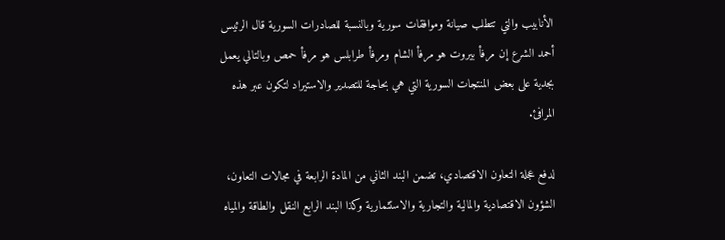الأنابيب والتي تتطلب صيانة وموافقات سورية وبالنسبة للصادرات السورية قال الرئيس أحمد الشرع إن مرفأ بيروت هو مرفأ الشام ومرفأ طرابلس هو مرفأ حمص وبالتالي يعمل بجدية على بعض المنتجات السورية التي هي بحاجة للتصدير والاستيراد لتكون عبر هذه المرافئ.

لدفع عجلة التعاون الاقتصادي، تضمن البند الثاني من المادة الرابعة في مجالات التعاون، الشؤون الاقتصادية والمالية والتجارية والاستثمارية وكذا البند الرابع النقل والطاقة والمياه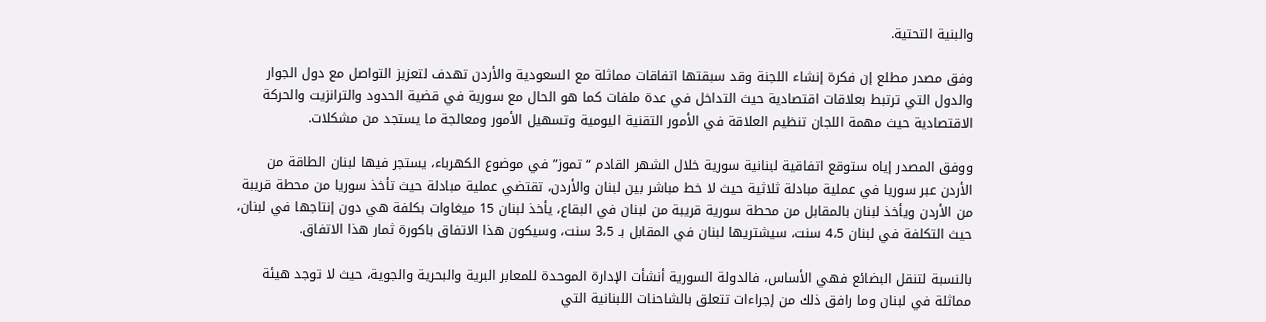والبنية التحتية.

وفق مصدر مطلع إن فكرة إنشاء اللجنة وقد سبقتها اتفاقات مماثلة مع السعودية والأردن تهدف لتعزيز التواصل مع دول الجوار والدول التي ترتبط بعلاقات اقتصادية حيث التداخل في عدة ملفات كما هو الحال مع سورية في قضية الحدود والترانزيت والحركة الاقتصادية حيث مهمة اللجان تنظيم العلاقة في الأمور التقنية اليومية وتسهيل الأمور ومعالجة ما يستجد من مشكلات.

ووفق المصدر إياه ستوقع اتفاقية لبنانية سورية خلال الشهر القادم “تموز” في موضوع الكهرباء، يستجر فيها لبنان الطاقة من الأردن عبر سوريا في عملية مبادلة ثلاثية حيث لا خط مباشر بين لبنان والأردن، تقتضي عملية مبادلة حيث تأخذ سوريا من محطة قريبة من الأردن ويأخذ لبنان بالمقابل من محطة سورية قريبة من لبنان في البقاع، يأخذ لبنان 15 ميغاوات بكلفة هي دون إنتاجها في لبنان، حيث التكلفة في لبنان 4،5 سنت، سيشتريها لبنان في المقابل بـ 3،5 سنت، وسيكون هذا الاتفاق باكورة ثمار هذا الاتفاق.

بالنسبة لتنقل البضائع فهي الأساس، فالدولة السورية أنشأت الإدارة الموحدة للمعابر البرية والبحرية والجوية، حيث لا توجد هيئة مماثلة في لبنان وما رافق ذلك من إجراءات تتعلق بالشاحنات اللبنانية التي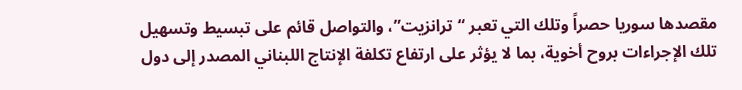مقصدها سوريا حصراً وتلك التي تعبر “ترانزيت”، والتواصل قائم على تبسيط وتسهيل تلك الإجراءات بروح أخوية، بما لا يؤثر على ارتفاع تكلفة الإنتاج اللبناني المصدر إلى دول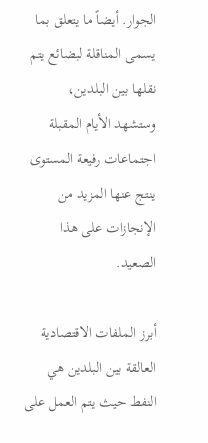الجوار. أيضاً ما يتعلق بما يسمى المناقلة لبضائع يتم نقلها بين البلدين، وستشهد الأيام المقبلة اجتماعات رفيعة المستوى ينتج عنها المزيد من الإنجازات على هذا الصعيد.

أبرز الملفات الاقتصادية العالقة بين البلدين هي النفط حيث يتم العمل على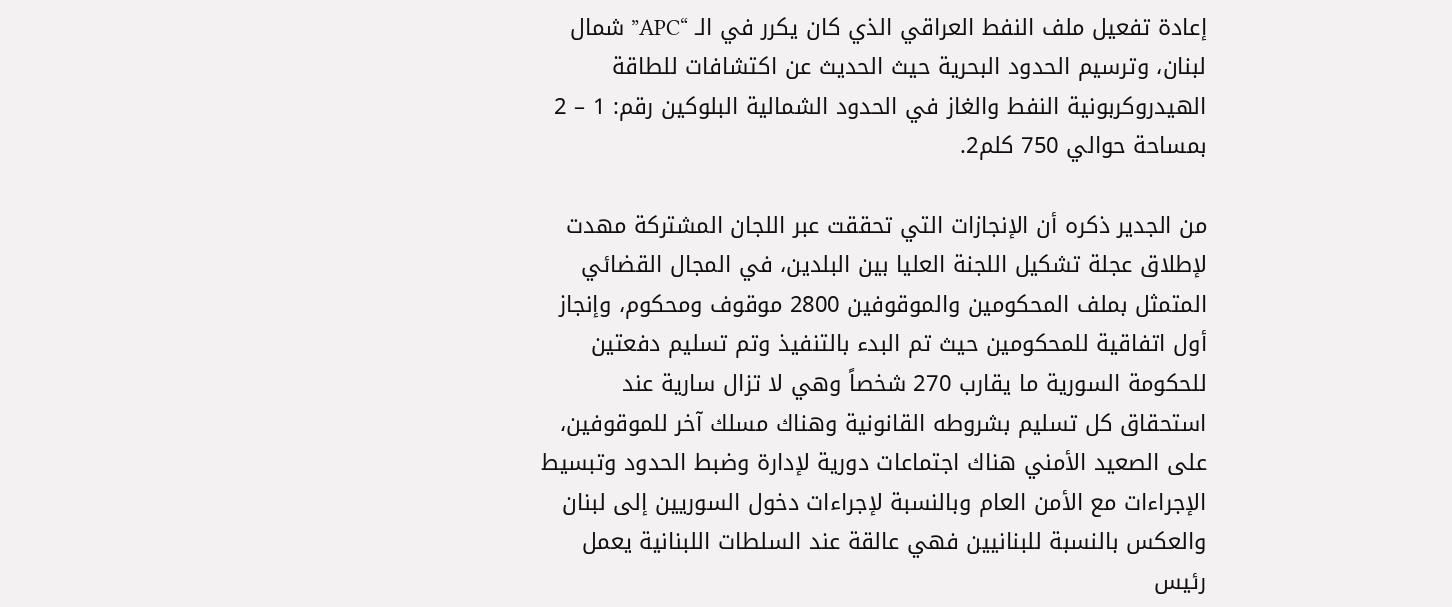إعادة تفعيل ملف النفط العراقي الذي كان يكرر في الـ “APC” شمال لبنان، وترسيم الحدود البحرية حيث الحديث عن اكتشافات للطاقة الهيدروكربونية النفط والغاز في الحدود الشمالية البلوكين رقم: 1 – 2 بمساحة حوالي 750 كلم2.

من الجدير ذكره أن الإنجازات التي تحققت عبر اللجان المشتركة مهدت لإطلاق عجلة تشكيل اللجنة العليا بين البلدين، في المجال القضائي المتمثل بملف المحكومين والموقوفين 2800 موقوف ومحكوم، وإنجاز أول اتفاقية للمحكومين حيث تم البدء بالتنفيذ وتم تسليم دفعتين للحكومة السورية ما يقارب 270 شخصاً وهي لا تزال سارية عند استحقاق كل تسليم بشروطه القانونية وهناك مسلك آخر للموقوفين، على الصعيد الأمني هناك اجتماعات دورية لإدارة وضبط الحدود وتبسيط الإجراءات مع الأمن العام وبالنسبة لإجراءات دخول السوريين إلى لبنان والعكس بالنسبة للبنانيين فهي عالقة عند السلطات اللبنانية يعمل رئيس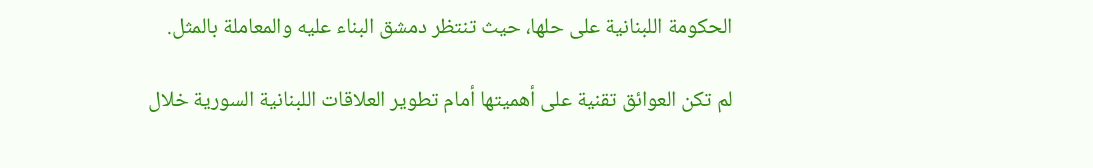الحكومة اللبنانية على حلها، حيث تنتظر دمشق البناء عليه والمعاملة بالمثل.

لم تكن العوائق تقنية على أهميتها أمام تطوير العلاقات اللبنانية السورية خلال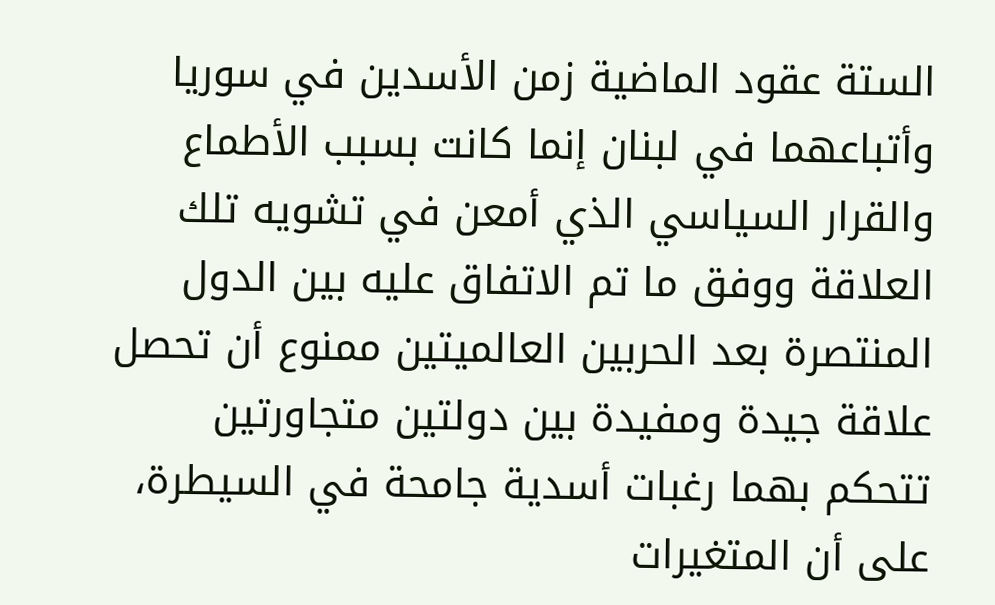الستة عقود الماضية زمن الأسدين في سوريا وأتباعهما في لبنان إنما كانت بسبب الأطماع والقرار السياسي الذي أمعن في تشويه تلك العلاقة ووفق ما تم الاتفاق عليه بين الدول المنتصرة بعد الحربين العالميتين ممنوع أن تحصل علاقة جيدة ومفيدة بين دولتين متجاورتين تتحكم بهما رغبات أسدية جامحة في السيطرة، على أن المتغيرات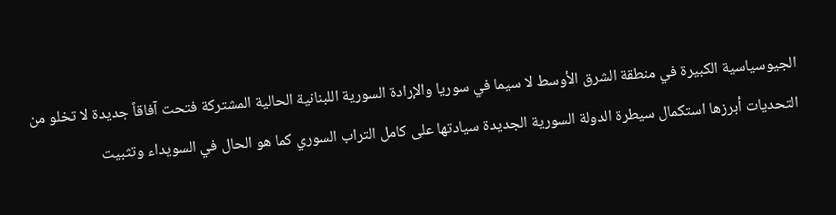الجيوسياسية الكبيرة في منطقة الشرق الأوسط لا سيما في سوريا والإرادة السورية اللبنانية الحالية المشتركة فتحت آفاقاً جديدة لا تخلو من التحديات أبرزها استكمال سيطرة الدولة السورية الجديدة سيادتها على كامل التراب السوري كما هو الحال في السويداء وتثبيت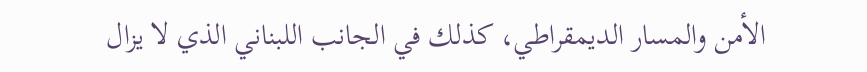الأمن والمسار الديمقراطي، كذلك في الجانب اللبناني الذي لا يزال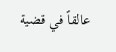عالقاً في قضية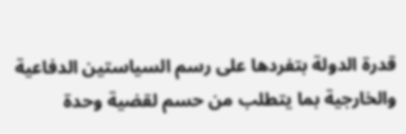قدرة الدولة بتفردها على رسم السياستين الدفاعية والخارجية بما يتطلب من حسم لقضية وحدة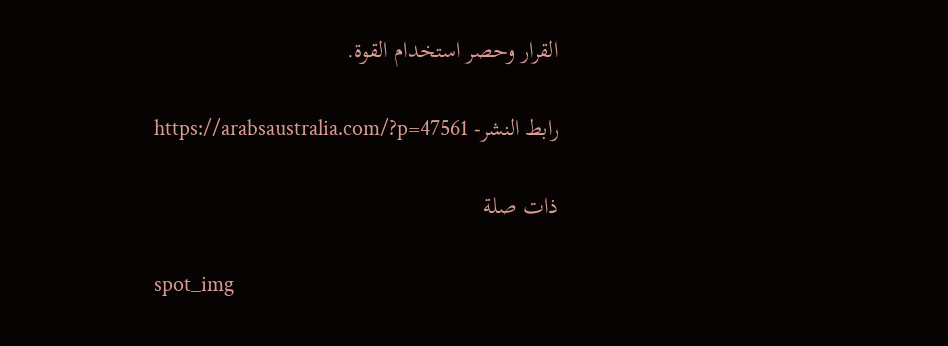القرار وحصر استخدام القوة.

رابط النشر- https://arabsaustralia.com/?p=47561

ذات صلة

spot_img